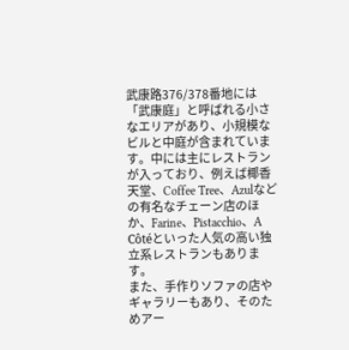武康路376/378番地には「武康庭」と呼ばれる小さなエリアがあり、小規模なビルと中庭が含まれています。中には主にレストランが入っており、例えば椰香天堂、Coffee Tree、Azulなどの有名なチェーン店のほか、Farine、Pistacchio、A Côtéといった人気の高い独立系レストランもあります。
また、手作りソファの店やギャラリーもあり、そのためアー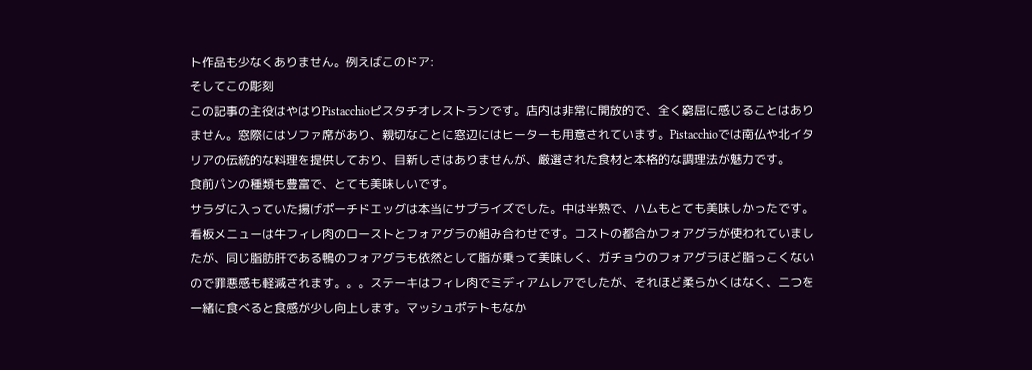ト作品も少なくありません。例えばこのドア:
そしてこの彫刻
この記事の主役はやはりPistacchioピスタチオレストランです。店内は非常に開放的で、全く窮屈に感じることはありません。窓際にはソファ席があり、親切なことに窓辺にはヒーターも用意されています。Pistacchioでは南仏や北イタリアの伝統的な料理を提供しており、目新しさはありませんが、厳選された食材と本格的な調理法が魅力です。
食前パンの種類も豊富で、とても美味しいです。
サラダに入っていた揚げポーチドエッグは本当にサプライズでした。中は半熟で、ハムもとても美味しかったです。
看板メニューは牛フィレ肉のローストとフォアグラの組み合わせです。コストの都合かフォアグラが使われていましたが、同じ脂肪肝である鴨のフォアグラも依然として脂が乗って美味しく、ガチョウのフォアグラほど脂っこくないので罪悪感も軽減されます。。。ステーキはフィレ肉でミディアムレアでしたが、それほど柔らかくはなく、二つを一緒に食べると食感が少し向上します。マッシュポテトもなか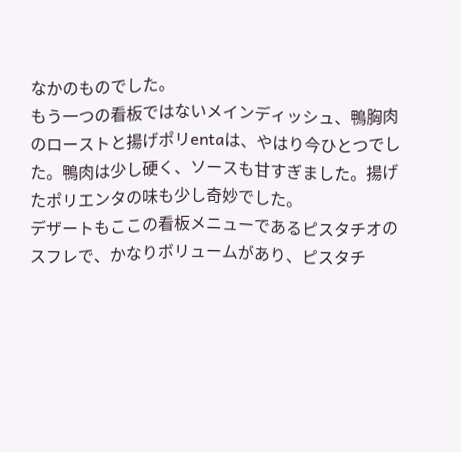なかのものでした。
もう一つの看板ではないメインディッシュ、鴨胸肉のローストと揚げポリentaは、やはり今ひとつでした。鴨肉は少し硬く、ソースも甘すぎました。揚げたポリエンタの味も少し奇妙でした。
デザートもここの看板メニューであるピスタチオのスフレで、かなりボリュームがあり、ピスタチ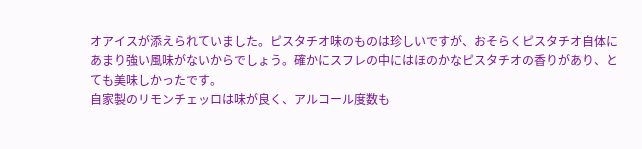オアイスが添えられていました。ピスタチオ味のものは珍しいですが、おそらくピスタチオ自体にあまり強い風味がないからでしょう。確かにスフレの中にはほのかなピスタチオの香りがあり、とても美味しかったです。
自家製のリモンチェッロは味が良く、アルコール度数も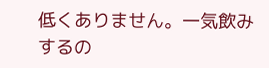低くありません。一気飲みするの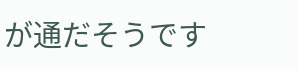が通だそうです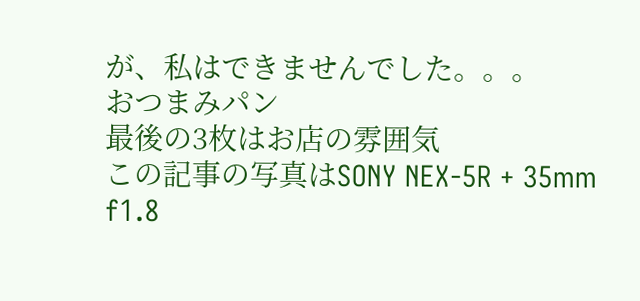が、私はできませんでした。。。
おつまみパン
最後の3枚はお店の雰囲気
この記事の写真はSONY NEX-5R + 35mm f1.8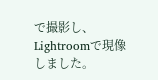で撮影し、Lightroomで現像しました。